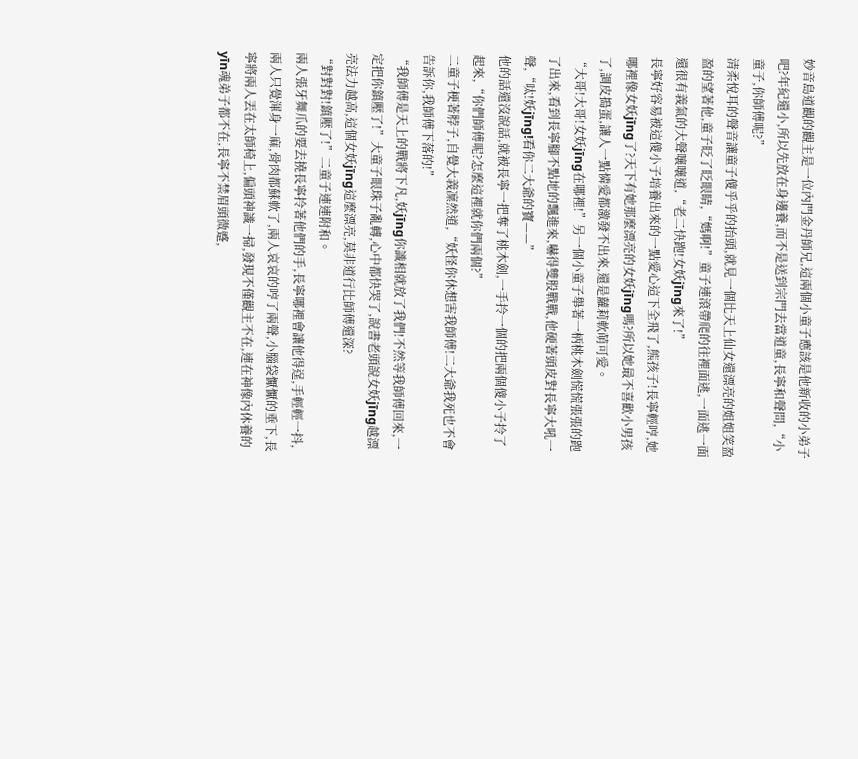妙音島道觀的觀主是一位內門金丹師兄,這兩個小童子應該是他新收的小弟子吧?年紀還小,所以先放在身邊養,而不是送到宗門去當道童,長寧和聲問,“小童子,你師傅呢?”
清柔悅耳的聲音讓童子傻乎乎的抬頭,就見一個比天上仙女還漂亮的姐姐笑盈盈的望著他,童子眨了眨眼睛,“媽啊!”童子連滾帶爬的往裡面逃,一面逃一面還很有義氣的大聲嚷嚷道,“老二快跑!女妖jīng來了!”
長寧好容易被這傻小子培養出來的一點愛心這下全飛了,熊孩子!長寧輕哼,她哪裡像女妖jīng了?天下有她那麼漂亮的女妖jīng嗎?所以她最不喜歡小男孩了,調皮搗蛋,讓人一點憐愛都激發不出來,還是蘿莉軟萌可愛。
“大哥!大哥!女妖jīng在哪裡!”另一個小童子舉著一柄桃木劍慌慌張張的跑了出來,看到長寧腳不點地的飄進來,嚇得雙股戰戰,他硬著頭皮對長寧大吼一聲,“呔!妖jīng!看你二大爺的寶——”
他的話還沒說話,就被長寧一把奪了桃木劍,一手拎一個的把兩個傻小子拎了起來,“你們師傅呢?怎麼這裡就你們兩個?”
二童子梗著脖子,自覺大義凜然道,“妖怪你休想害我師傅!二大爺我死也不會告訴你,我師傅下落的!”
“我師傅是天上的戰將下凡,妖jīng你識相就放了我們!不然等我師傅回來,一定把你鎮壓了!”大童子眼珠子亂轉,心中都快哭了,說書老頭說女妖jīng越漂亮法力越高,這個女妖jīng這麼漂亮,莫非道行比師傅還深?
“對對對!鎮壓了!”二童子連連附和。
兩人張牙舞爪的要去撓長寧拎著他們的手,長寧哪裡會讓他得逞,手輕輕一抖,兩人只覺渾身一麻,骨肉都蘇軟了,兩人哀哀的哼了兩聲,小腦袋懨懨的垂下,長寧將兩人丟在太師椅上,偏頭神識一掃,發現不僅觀主不在,連在神像內休養的yīn魂弟子都不在,長寧不禁眉頭微蹙,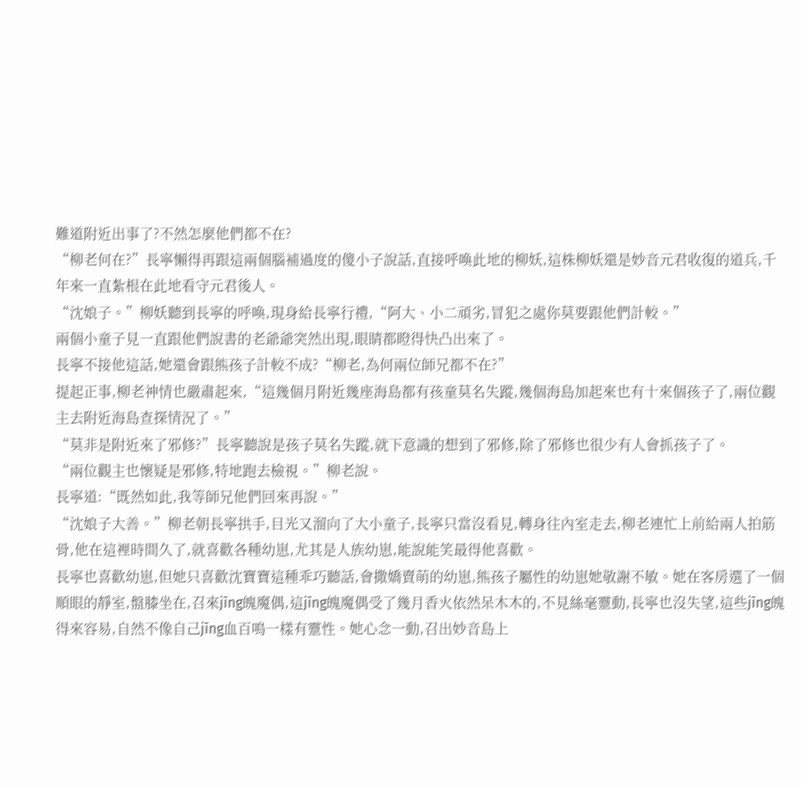難道附近出事了?不然怎麼他們都不在?
“柳老何在?”長寧懶得再跟這兩個腦補過度的傻小子說話,直接呼喚此地的柳妖,這株柳妖還是妙音元君收復的道兵,千年來一直紮根在此地看守元君後人。
“沈娘子。”柳妖聽到長寧的呼喚,現身給長寧行禮,“阿大、小二頑劣,冒犯之處你莫要跟他們計較。”
兩個小童子見一直跟他們說書的老爺爺突然出現,眼睛都瞪得快凸出來了。
長寧不接他這話,她還會跟熊孩子計較不成?“柳老,為何兩位師兄都不在?”
提起正事,柳老神情也嚴肅起來,“這幾個月附近幾座海島都有孩童莫名失蹤,幾個海島加起來也有十來個孩子了,兩位觀主去附近海島查探情況了。”
“莫非是附近來了邪修?”長寧聽說是孩子莫名失蹤,就下意識的想到了邪修,除了邪修也很少有人會抓孩子了。
“兩位觀主也懷疑是邪修,特地跑去檢視。”柳老說。
長寧道:“既然如此,我等師兄他們回來再說。”
“沈娘子大善。”柳老朝長寧拱手,目光又溜向了大小童子,長寧只當沒看見,轉身往內室走去,柳老連忙上前給兩人拍筋骨,他在這裡時間久了,就喜歡各種幼崽,尤其是人族幼崽,能說能笑最得他喜歡。
長寧也喜歡幼崽,但她只喜歡沈寶寶這種乖巧聽話,會撒嬌賣萌的幼崽,熊孩子屬性的幼崽她敬謝不敏。她在客房選了一個順眼的靜室,盤膝坐在,召來jīng魄魔偶,這jīng魄魔偶受了幾月香火依然呆木木的,不見絲毫靈動,長寧也沒失望,這些jīng魄得來容易,自然不像自己jīng血百鳴一樣有靈性。她心念一動,召出妙音島上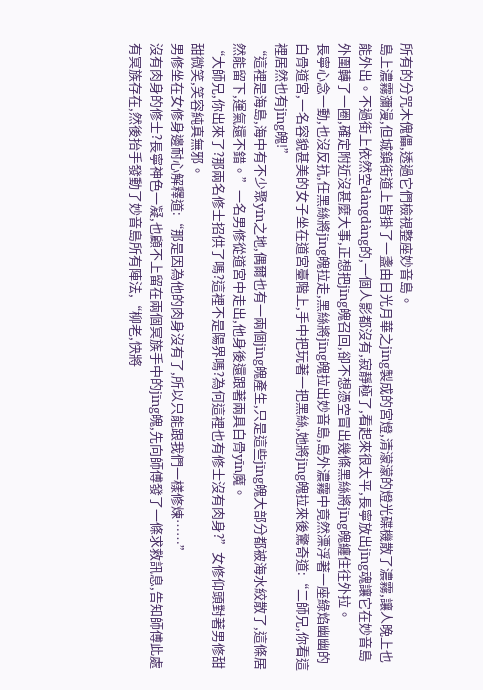所有的分咒木傀儡,透過它們檢視整座妙音島。
島上濃霧瀰漫,但城鎮街道上皆掛了一盞由日光月華之jīng製成的宮燈,清濛濛的燈光碟機散了濃霧,讓人晚上也能外出。不過街上依然空dàngdàng的,一個人影都沒有,寂靜極了,看起來很太平,長寧放出jīng魂讓它在妙音島外圍轉了一圈,確定附近沒甚麼大事,正想把jīng魄召回,卻不想憑空冒出幾條黑絲將jīng魄纏住往外拉。
長寧心念一動,也沒反抗,任黑絲將jīng魄拉走,黑絲將jīng魄拉出妙音島,島外濃霧中竟然漂浮著一座綠焰幽幽的白骨道宮,一名容貌甚美的女子坐在道宮臺階上,手中把玩著一把黑絲,她將jīng魄拉來後驚奇道:“二師兄,你看這裡居然也有jīng魄!”
“這裡是海島,海中有不少聚yīn之地,偶爾也有一兩個jīng魄產生,只是這些jīng魄大部分都被海水絞散了,這條居然能留下,運氣還不錯。”一名男修從道宮中走出,他身後還跟著兩具白骨yīn魔。
“大師兄,你出來了?那兩名修士招供了嗎?這裡不是陽界嗎?為何這裡也有修士沒有肉身?”女修仰頭對著男修甜甜微笑,笑容純真無邪。
男修坐在女修身邊耐心解釋道:“那是因為他的肉身沒有了,所以只能跟我們一樣修煉……”
沒有肉身的修士?長寧神色一凝,也顧不上留在兩個冥族手中的jīng魄,先向師傅發了一條求救訊息,告知師傅此處有冥族存在,然後抬手發動了妙音島所有陣法,“柳老,快將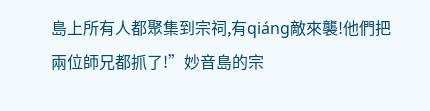島上所有人都聚集到宗祠,有qiáng敵來襲!他們把兩位師兄都抓了!”妙音島的宗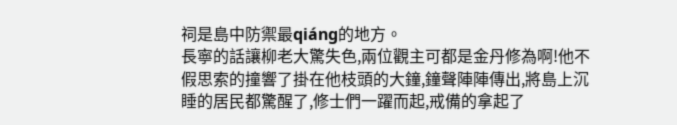祠是島中防禦最qiáng的地方。
長寧的話讓柳老大驚失色,兩位觀主可都是金丹修為啊!他不假思索的撞響了掛在他枝頭的大鐘,鐘聲陣陣傳出,將島上沉睡的居民都驚醒了,修士們一躍而起,戒備的拿起了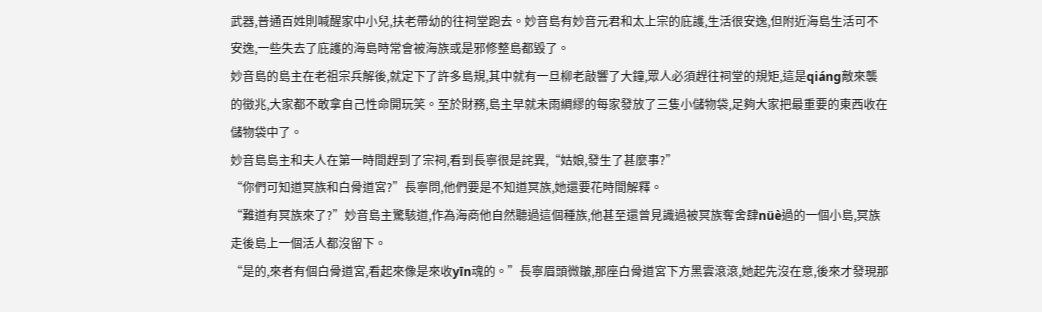武器,普通百姓則喊醒家中小兒,扶老帶幼的往祠堂跑去。妙音島有妙音元君和太上宗的庇護,生活很安逸,但附近海島生活可不安逸,一些失去了庇護的海島時常會被海族或是邪修整島都毀了。
妙音島的島主在老祖宗兵解後,就定下了許多島規,其中就有一旦柳老敲響了大鐘,眾人必須趕往祠堂的規矩,這是qiáng敵來襲的徵兆,大家都不敢拿自己性命開玩笑。至於財務,島主早就未雨綢繆的每家發放了三隻小儲物袋,足夠大家把最重要的東西收在儲物袋中了。
妙音島島主和夫人在第一時間趕到了宗祠,看到長寧很是詫異,“姑娘,發生了甚麼事?”
“你們可知道冥族和白骨道宮?”長寧問,他們要是不知道冥族,她還要花時間解釋。
“難道有冥族來了?”妙音島主驚駭道,作為海商他自然聽過這個種族,他甚至還曾見識過被冥族奪舍肆nüè過的一個小島,冥族走後島上一個活人都沒留下。
“是的,來者有個白骨道宮,看起來像是來收yīn魂的。”長寧眉頭微皺,那座白骨道宮下方黑雲滾滾,她起先沒在意,後來才發現那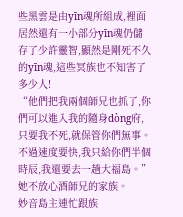些黑雲是由yīn魂所組成,裡面居然還有一小部分yīn魂仍儲存了少許靈智,顯然是剛死不久的yīn魂,這些冥族也不知害了多少人!
“他們把我兩個師兄也抓了,你們可以進入我的隨身dòng府,只要我不死,就保管你們無事。不過速度要快,我只給你們半個時辰,我還要去一趟大福島。”她不放心酒師兄的家族。
妙音島主連忙跟族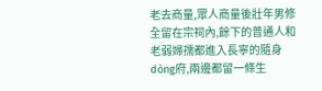老去商量,眾人商量後壯年男修全留在宗祠內,餘下的普通人和老弱婦孺都進入長寧的隨身dòng府,兩邊都留一條生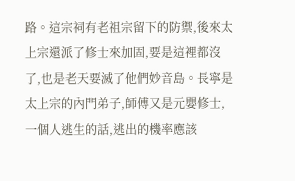路。這宗祠有老祖宗留下的防禦,後來太上宗還派了修士來加固,要是這裡都沒了,也是老天要滅了他們妙音島。長寧是太上宗的內門弟子,師傅又是元嬰修士,一個人逃生的話,逃出的機率應該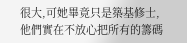很大,可她畢竟只是築基修士,他們實在不放心把所有的籌碼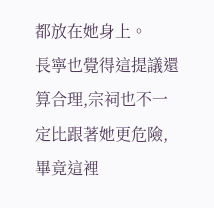都放在她身上。
長寧也覺得這提議還算合理,宗祠也不一定比跟著她更危險,畢竟這裡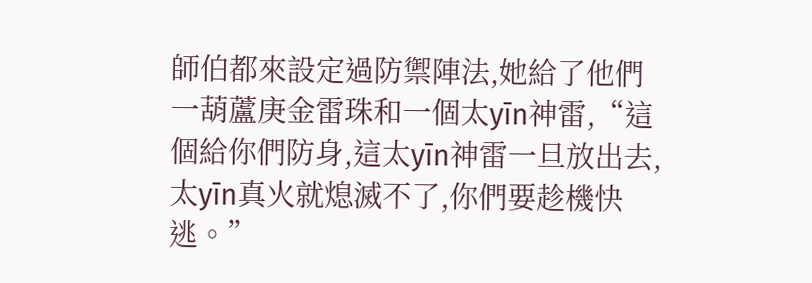師伯都來設定過防禦陣法,她給了他們一葫蘆庚金雷珠和一個太yīn神雷,“這個給你們防身,這太yīn神雷一旦放出去,太yīn真火就熄滅不了,你們要趁機快逃。”